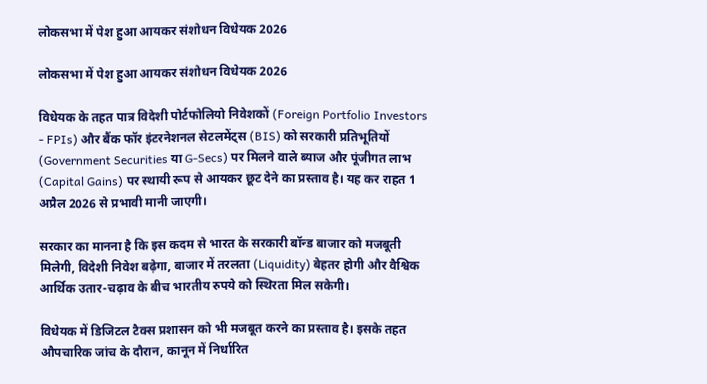लोकसभा में पेश हुआ आयकर संशोधन विधेयक 2026

लोकसभा में पेश हुआ आयकर संशोधन विधेयक 2026

विधेयक के तहत पात्र विदेशी पोर्टफोलियो निवेशकों (Foreign Portfolio Investors - FPIs) और बैंक फॉर इंटरनेशनल सेटलमेंट्स (BIS) को सरकारी प्रतिभूतियों (Government Securities या G-Secs) पर मिलने वाले ब्याज और पूंजीगत लाभ (Capital Gains) पर स्थायी रूप से आयकर छूट देने का प्रस्ताव है। यह कर राहत 1 अप्रैल 2026 से प्रभावी मानी जाएगी।

सरकार का मानना है कि इस कदम से भारत के सरकारी बॉन्ड बाजार को मजबूती मिलेगी, विदेशी निवेश बढ़ेगा, बाजार में तरलता (Liquidity) बेहतर होगी और वैश्विक आर्थिक उतार-चढ़ाव के बीच भारतीय रुपये को स्थिरता मिल सकेगी।

विधेयक में डिजिटल टैक्स प्रशासन को भी मजबूत करने का प्रस्ताव है। इसके तहत औपचारिक जांच के दौरान, कानून में निर्धारित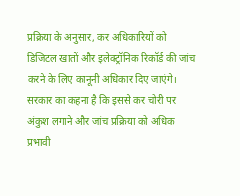प्रक्रिया के अनुसार, कर अधिकारियों को डिजिटल खातों और इलेक्ट्रॉनिक रिकॉर्ड की जांच करने के लिए कानूनी अधिकार दिए जाएंगे। सरकार का कहना है कि इससे कर चोरी पर अंकुश लगाने और जांच प्रक्रिया को अधिक प्रभावी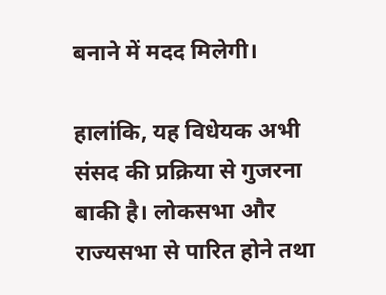बनाने में मदद मिलेगी।

हालांकि, यह विधेयक अभी संसद की प्रक्रिया से गुजरना बाकी है। लोकसभा और राज्यसभा से पारित होने तथा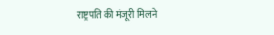राष्ट्रपति की मंजूरी मिलने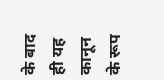के बाद ही यह कानून के रूप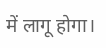में लागू होगा।